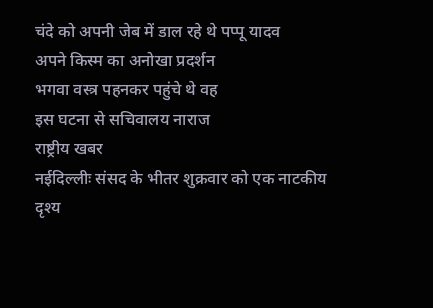चंदे को अपनी जेब में डाल रहे थे पप्पू यादव
अपने किस्म का अनोखा प्रदर्शन
भगवा वस्त्र पहनकर पहुंचे थे वह
इस घटना से सचिवालय नाराज
राष्ट्रीय खबर
नईदिल्लीः संसद के भीतर शुक्रवार को एक नाटकीय दृश्य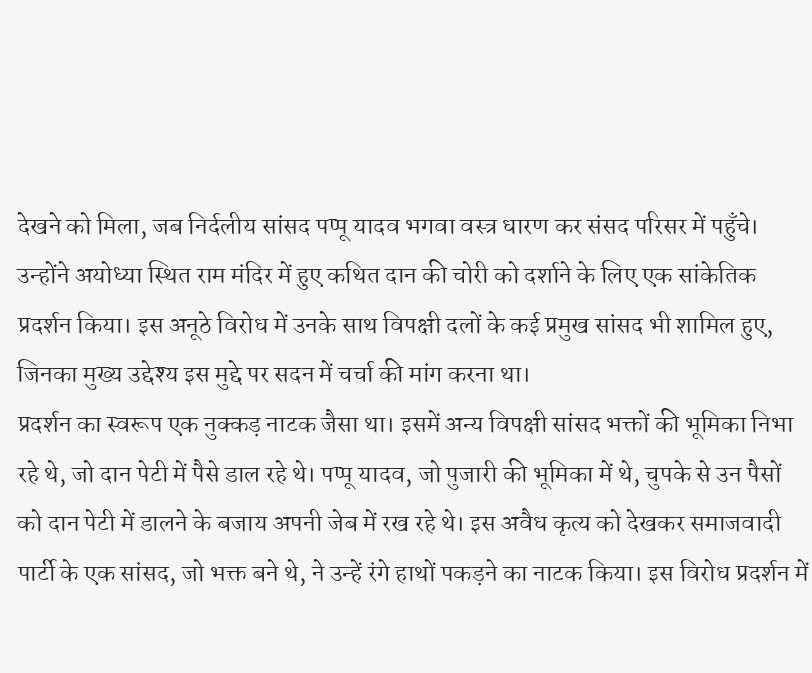देखने को मिला, जब निर्दलीय सांसद पप्पू यादव भगवा वस्त्र धारण कर संसद परिसर में पहुँचे। उन्होंने अयोध्या स्थित राम मंदिर में हुए कथित दान की चोरी को दर्शाने के लिए एक सांकेतिक प्रदर्शन किया। इस अनूठे विरोध में उनके साथ विपक्षी दलों के कई प्रमुख सांसद भी शामिल हुए, जिनका मुख्य उद्देश्य इस मुद्दे पर सदन में चर्चा की मांग करना था।
प्रदर्शन का स्वरूप एक नुक्कड़ नाटक जैसा था। इसमें अन्य विपक्षी सांसद भक्तों की भूमिका निभा रहे थे, जो दान पेटी में पैसे डाल रहे थे। पप्पू यादव, जो पुजारी की भूमिका में थे, चुपके से उन पैसों को दान पेटी में डालने के बजाय अपनी जेब में रख रहे थे। इस अवैध कृत्य को देखकर समाजवादी पार्टी के एक सांसद, जो भक्त बने थे, ने उन्हें रंगे हाथों पकड़ने का नाटक किया। इस विरोध प्रदर्शन में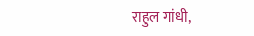राहुल गांधी,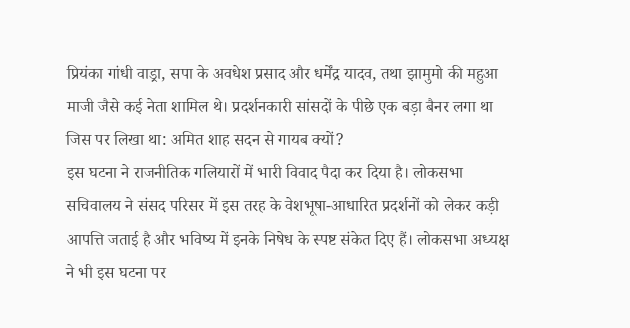प्रियंका गांधी वाड्रा, सपा के अवधेश प्रसाद और धर्मेंद्र यादव, तथा झामुमो की महुआ माजी जैसे कई नेता शामिल थे। प्रदर्शनकारी सांसदों के पीछे एक बड़ा बैनर लगा था जिस पर लिखा था: अमित शाह सदन से गायब क्यों?
इस घटना ने राजनीतिक गलियारों में भारी विवाद पैदा कर दिया है। लोकसभा सचिवालय ने संसद परिसर में इस तरह के वेशभूषा-आधारित प्रदर्शनों को लेकर कड़ी आपत्ति जताई है और भविष्य में इनके निषेध के स्पष्ट संकेत दिए हैं। लोकसभा अध्यक्ष ने भी इस घटना पर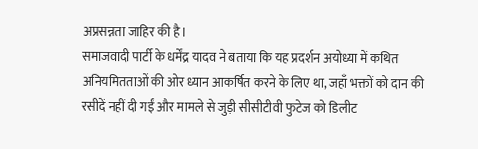अप्रसन्नता जाहिर की है।
समाजवादी पार्टी के धर्मेंद्र यादव ने बताया कि यह प्रदर्शन अयोध्या में कथित अनियमितताओं की ओर ध्यान आकर्षित करने के लिए था, जहाँ भक्तों को दान की रसीदें नहीं दी गईं और मामले से जुड़ी सीसीटीवी फुटेज को डिलीट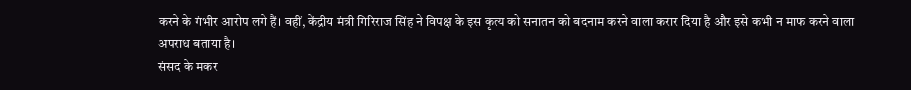करने के गंभीर आरोप लगे हैं। वहीं, केंद्रीय मंत्री गिरिराज सिंह ने विपक्ष के इस कृत्य को सनातन को बदनाम करने वाला करार दिया है और इसे कभी न माफ करने वाला अपराध बताया है।
संसद के मकर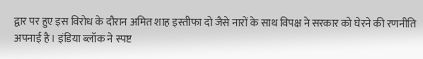द्वार पर हुए इस विरोध के दौरान अमित शाह इस्तीफा दो जैसे नारों के साथ विपक्ष ने सरकार को घेरने की रणनीति अपनाई है। इंडिया ब्लॉक ने स्पष्ट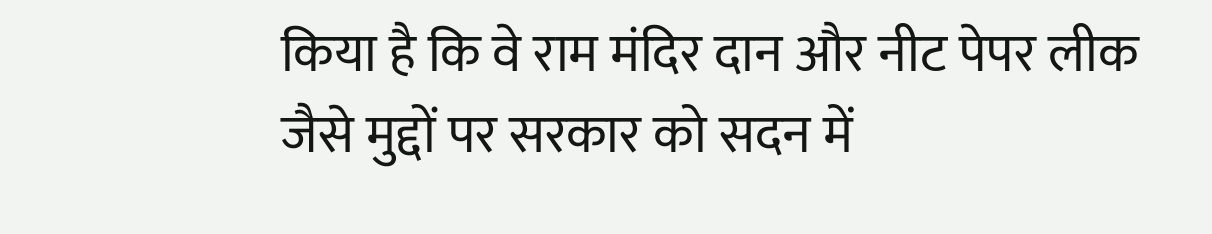किया है कि वे राम मंदिर दान और नीट पेपर लीक जैसे मुद्दों पर सरकार को सदन में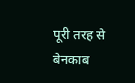पूरी तरह से बेनकाब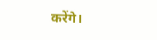करेंगे।